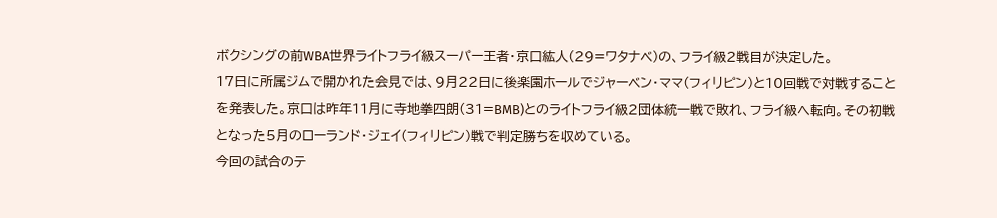ボクシングの前WBA世界ライトフライ級スーパー王者・京口紘人(29=ワタナベ)の、フライ級2戦目が決定した。
17日に所属ジムで開かれた会見では、9月22日に後楽園ホールでジャーベン・ママ(フィリピン)と10回戦で対戦することを発表した。京口は昨年11月に寺地拳四朗(31=BMB)とのライトフライ級2団体統一戦で敗れ、フライ級へ転向。その初戦となった5月のローランド・ジェイ(フィリピン)戦で判定勝ちを収めている。
今回の試合のテ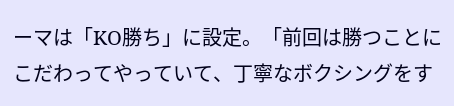ーマは「KO勝ち」に設定。「前回は勝つことにこだわってやっていて、丁寧なボクシングをす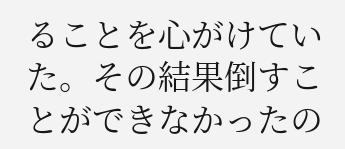ることを心がけていた。その結果倒すことができなかったの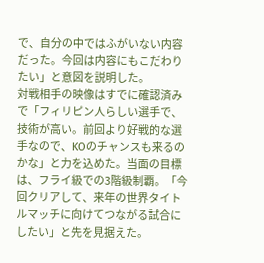で、自分の中ではふがいない内容だった。今回は内容にもこだわりたい」と意図を説明した。
対戦相手の映像はすでに確認済みで「フィリピン人らしい選手で、技術が高い。前回より好戦的な選手なので、KOのチャンスも来るのかな」と力を込めた。当面の目標は、フライ級での3階級制覇。「今回クリアして、来年の世界タイトルマッチに向けてつながる試合にしたい」と先を見据えた。